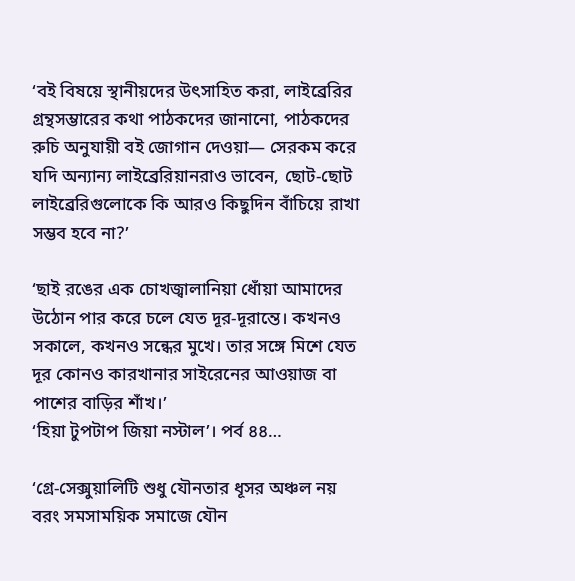‘বই বিষয়ে স্থানীয়দের উৎসাহিত করা, লাইব্রেরির গ্রন্থসম্ভারের কথা পাঠকদের জানানো, পাঠকদের রুচি অনুযায়ী বই জোগান দেওয়া— সেরকম করে যদি অন্যান্য লাইব্রেরিয়ানরাও ভাবেন, ছোট-ছোট লাইব্রেরিগুলোকে কি আরও কিছুদিন বাঁচিয়ে রাখা সম্ভব হবে না?’

‘ছাই রঙের এক চোখজ্বালানিয়া ধোঁয়া আমাদের উঠোন পার করে চলে যেত দূর-দূরান্তে। কখনও সকালে, কখনও সন্ধের মুখে। তার সঙ্গে মিশে যেত দূর কোনও কারখানার সাইরেনের আওয়াজ বা পাশের বাড়ির শাঁখ।’
‘হিয়া টুপটাপ জিয়া নস্টাল’। পর্ব ৪৪…

‘গ্রে-সেক্সুয়ালিটি শুধু যৌনতার ধূসর অঞ্চল নয় বরং সমসাময়িক সমাজে যৌন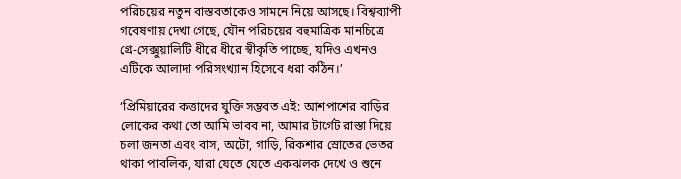পরিচয়ের নতুন বাস্তবতাকেও সামনে নিয়ে আসছে। বিশ্বব্যাপী গবেষণায় দেখা গেছে, যৌন পরিচয়ের বহুমাত্রিক মানচিত্রে গ্রে-সেক্সুয়ালিটি ধীরে ধীরে স্বীকৃতি পাচ্ছে, যদিও এখনও এটিকে আলাদা পরিসংখ্যান হিসেবে ধরা কঠিন।’

‘প্রিমিয়ারের কত্তাদের যুক্তি সম্ভবত এই: আশপাশের বাড়ির লোকের কথা তো আমি ভাবব না, আমার টার্গেট রাস্তা দিয়ে চলা জনতা এবং বাস, অটো, গাড়ি, রিকশার স্রোতের ভেতর থাকা পাবলিক, যারা যেতে যেতে একঝলক দেখে ও শুনে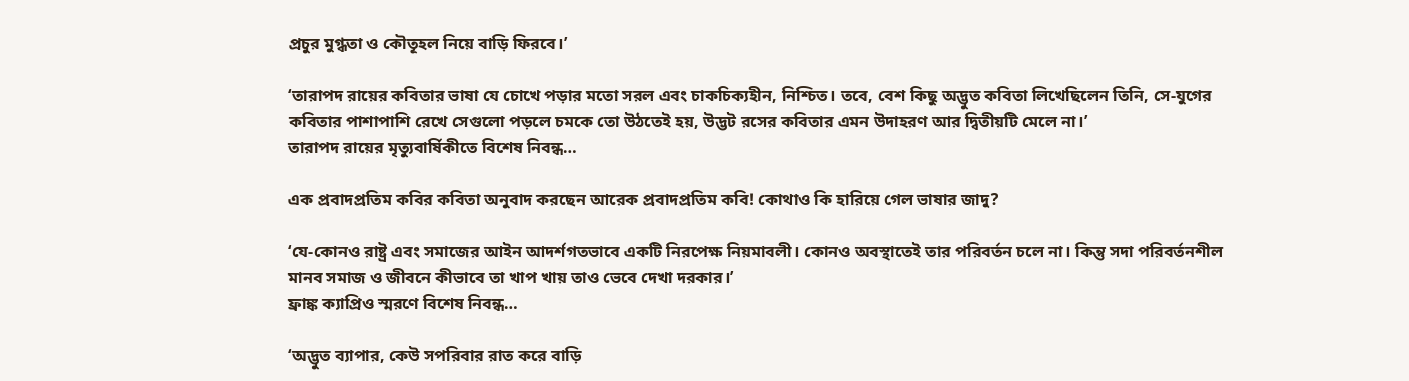প্রচুর মুগ্ধতা ও কৌতূহল নিয়ে বাড়ি ফিরবে।’

‘তারাপদ রায়ের কবিতার ভাষা যে চোখে পড়ার মতো সরল এবং চাকচিক্যহীন, নিশ্চিত। তবে, বেশ কিছু অদ্ভুত কবিতা লিখেছিলেন তিনি, সে-যুগের কবিতার পাশাপাশি রেখে সেগুলো পড়লে চমকে তো উঠতেই হয়, উদ্ভট রসের কবিতার এমন উদাহরণ আর দ্বিতীয়টি মেলে না।’
তারাপদ রায়ের মৃত্যুবার্ষিকীতে বিশেষ নিবন্ধ…

এক প্রবাদপ্রতিম কবির কবিতা অনুবাদ করছেন আরেক প্রবাদপ্রতিম কবি! কোথাও কি হারিয়ে গেল ভাষার জাদু?

‘যে-কোনও রাষ্ট্র এবং সমাজের আইন আদর্শগতভাবে একটি নিরপেক্ষ নিয়মাবলী। কোনও অবস্থাতেই তার পরিবর্তন চলে না। কিন্তু সদা পরিবর্তনশীল মানব সমাজ ও জীবনে কীভাবে তা খাপ খায় তাও ভেবে দেখা দরকার।’
ফ্রাঙ্ক ক্যাপ্রিও স্মরণে বিশেষ নিবন্ধ…

‘অদ্ভুত ব্যাপার, কেউ সপরিবার রাত করে বাড়ি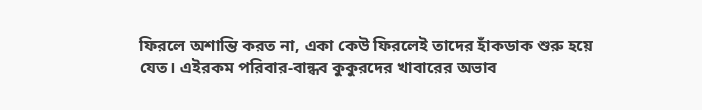ফিরলে অশান্তি করত না, একা কেউ ফিরলেই তাদের হাঁকডাক শুরু হয়ে যেত। এইরকম পরিবার-বান্ধব কুকুরদের খাবারের অভাব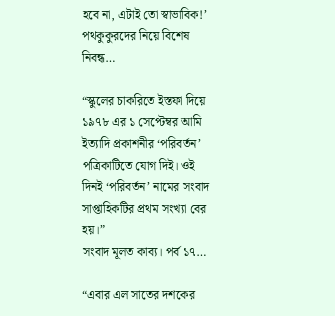হবে না, এটাই তো স্বাভাবিক!’
পথকুকুরদের নিয়ে বিশেষ নিবন্ধ…

“স্কুলের চাকরিতে ইস্তফা দিয়ে ১৯৭৮ এর ১ সেপ্টেম্বর আমি ইত্যাদি প্রকাশনীর ‘পরিবর্তন’ পত্রিকাটিতে যোগ দিই। ওই দিনই ‘পরিবর্তন’ নামের সংবাদ সাপ্তাহিকটির প্রথম সংখ্যা বের হয়।”
সংবাদ মূলত কাব্য। পর্ব ১৭…

“এবার এল সাতের দশকের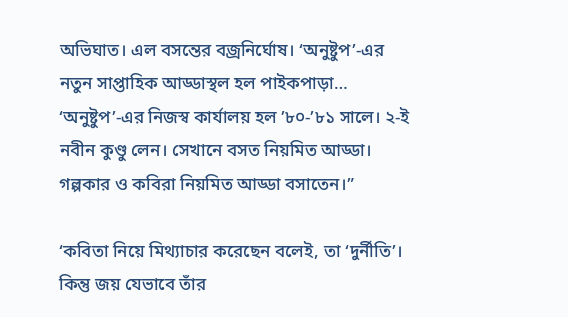অভিঘাত। এল বসন্তের বজ্রনির্ঘোষ। ‘অনুষ্টুপ’-এর নতুন সাপ্তাহিক আড্ডাস্থল হল পাইকপাড়া… ‘অনুষ্টুপ’-এর নিজস্ব কার্যালয় হল ’৮০-’৮১ সালে। ২-ই নবীন কুণ্ডু লেন। সেখানে বসত নিয়মিত আড্ডা। গল্পকার ও কবিরা নিয়মিত আড্ডা বসাতেন।”

‘কবিতা নিয়ে মিথ্যাচার করেছেন বলেই, তা ‘দুর্নীতি’। কিন্তু জয় যেভাবে তাঁর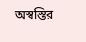অস্বস্তির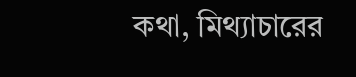কথা, মিথ্যাচারের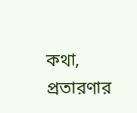কথা, প্রতারণার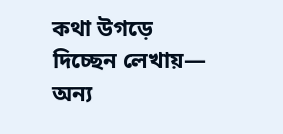কথা উগড়ে দিচ্ছেন লেখায়— অন্য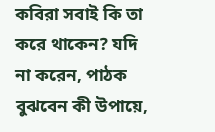কবিরা সবাই কি তা করে থাকেন? যদি না করেন, পাঠক বুঝবেন কী উপায়ে,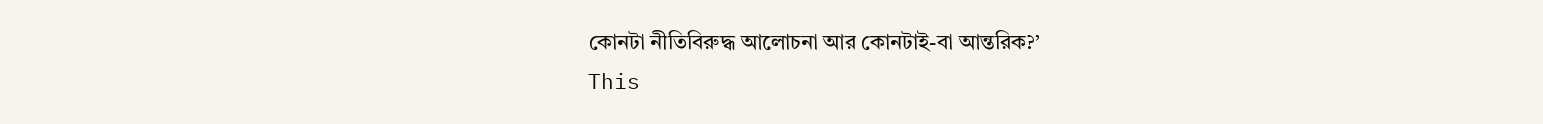কোনটা নীতিবিরুদ্ধ আলোচনা আর কোনটাই-বা আন্তরিক?’
This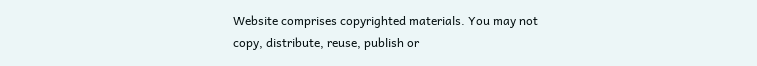Website comprises copyrighted materials. You may not copy, distribute, reuse, publish or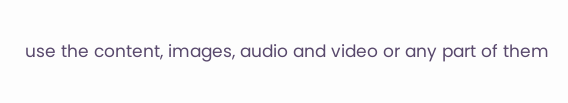use the content, images, audio and video or any part of them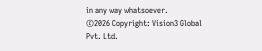in any way whatsoever.
©2026 Copyright: Vision3 Global Pvt. Ltd.